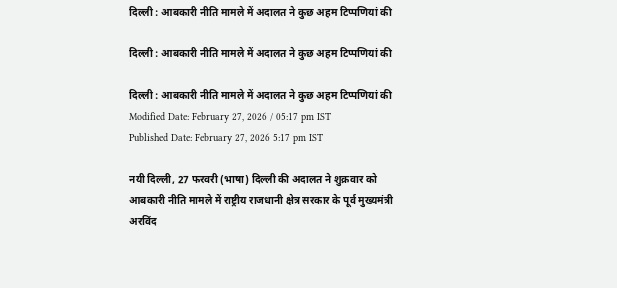दिल्ली : आबकारी नीति मामले में अदालत ने कुछ अहम टिप्पणियां की

दिल्ली : आबकारी नीति मामले में अदालत ने कुछ अहम टिप्पणियां की

दिल्ली : आबकारी नीति मामले में अदालत ने कुछ अहम टिप्पणियां की
Modified Date: February 27, 2026 / 05:17 pm IST
Published Date: February 27, 2026 5:17 pm IST

नयी दिल्ली, 27 फरवरी (भाषा) दिल्ली की अदालत ने शुक्रवार को आबकारी नीति मामले में राष्ट्रीय राजधानी क्षेत्र सरकार के पूर्व मुख्यमंत्री अरविंद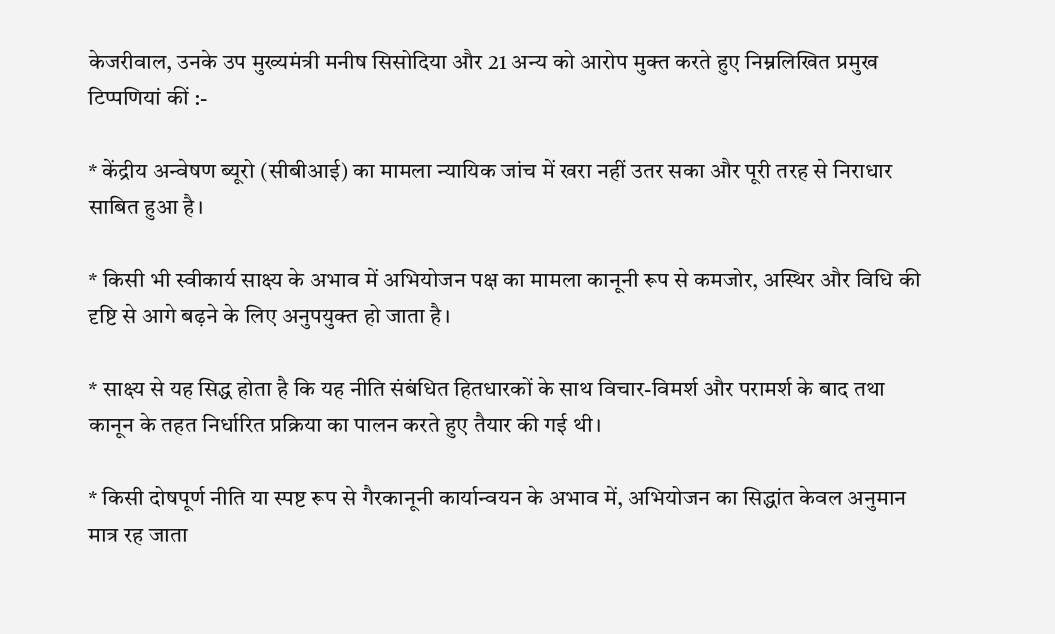केजरीवाल, उनके उप मुख्यमंत्री मनीष सिसोदिया और 21 अन्य को आरोप मुक्त करते हुए निम्नलिखित प्रमुख टिप्पणियां कीं :-

* केंद्रीय अन्वेषण ब्यूरो (सीबीआई) का मामला न्यायिक जांच में खरा नहीं उतर सका और पूरी तरह से निराधार साबित हुआ है।

* किसी भी स्वीकार्य साक्ष्य के अभाव में अभियोजन पक्ष का मामला कानूनी रूप से कमजोर, अस्थिर और विधि की दृष्टि से आगे बढ़ने के लिए अनुपयुक्त हो जाता है।

* साक्ष्य से यह सिद्ध होता है कि यह नीति संबंधित हितधारकों के साथ विचार-विमर्श और परामर्श के बाद तथा कानून के तहत निर्धारित प्रक्रिया का पालन करते हुए तैयार की गई थी।

* किसी दोषपूर्ण नीति या स्पष्ट रूप से गैरकानूनी कार्यान्वयन के अभाव में, अभियोजन का सिद्धांत केवल अनुमान मात्र रह जाता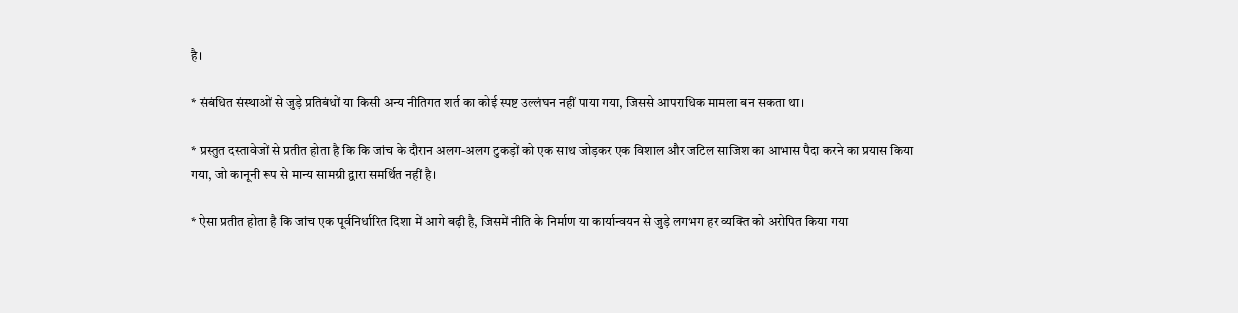है।

* संबंधित संस्थाओं से जुड़े प्रतिबंधों या किसी अन्य नीतिगत शर्त का कोई स्पष्ट उल्लंघन नहीं पाया गया, जिससे आपराधिक मामला बन सकता था।

* प्रस्तुत दस्तावेजों से प्रतीत होता है कि कि जांच के दौरान अलग-अलग टुकड़ों को एक साथ जोड़कर एक विशाल और जटिल साजिश का आभास पैदा करने का प्रयास किया गया, जो कानूनी रूप से मान्य सामग्री द्वारा समर्थित नहीं है।

* ऐसा प्रतीत होता है कि जांच एक पूर्वनिर्धारित दिशा में आगे बढ़ी है, जिसमें नीति के निर्माण या कार्यान्वयन से जुड़े लगभग हर व्यक्ति को अरोपित किया गया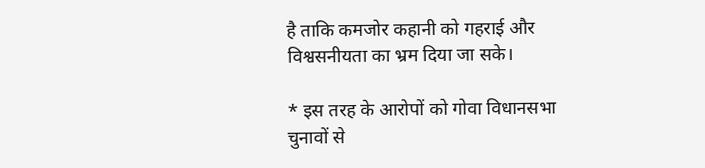है ताकि कमजोर कहानी को गहराई और विश्वसनीयता का भ्रम दिया जा सके।

* इस तरह के आरोपों को गोवा विधानसभा चुनावों से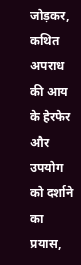जोड़कर, कथित अपराध की आय के हेरफेर और उपयोग को दर्शाने का प्रयास,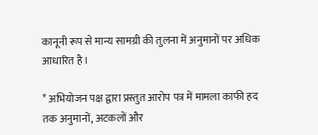कानूनी रूप से मान्य सामग्री की तुलना में अनुमानों पर अधिक आधारित है।

* अभियोजन पक्ष द्वारा प्रस्तुत आरोप पत्र में मामला काफी हद तक अनुमानों, अटकलों और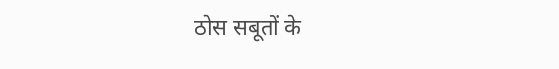ठोस सबूतों के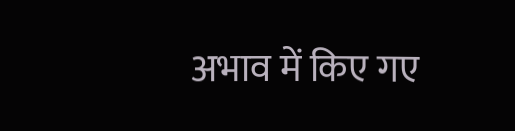अभाव में किए गए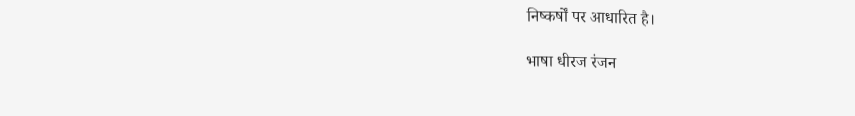निष्कर्षों पर आधारित है।

भाषा धीरज रंजन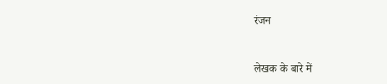रंजन


लेखक के बारे में